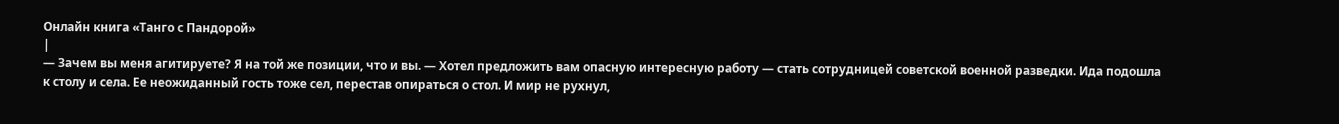Онлайн книга «Танго с Пандорой»
|
— Зачем вы меня агитируете? Я на той же позиции, что и вы. — Хотел предложить вам опасную интересную работу — стать сотрудницей советской военной разведки. Ида подошла к столу и села. Ее неожиданный гость тоже сел, перестав опираться о стол. И мир не рухнул,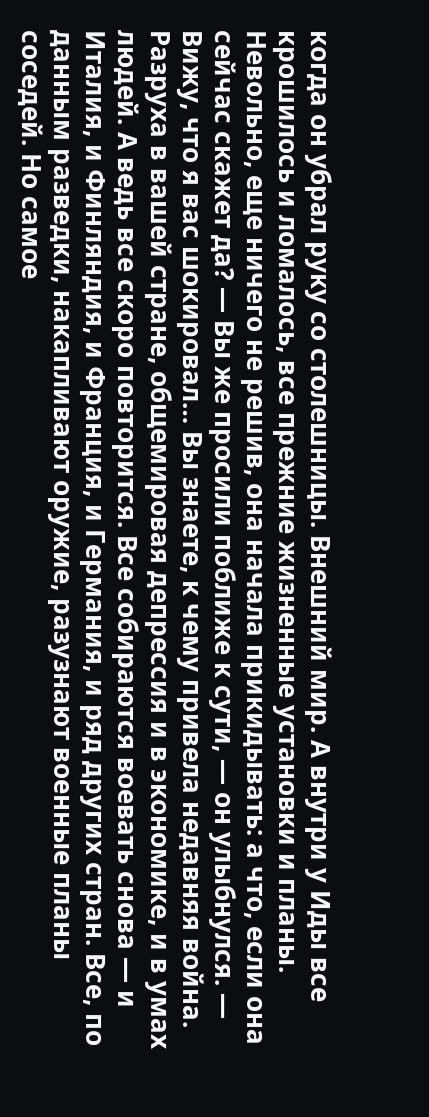когда он убрал руку со столешницы. Внешний мир. А внутри у Иды все крошилось и ломалось, все прежние жизненные установки и планы. Невольно, еще ничего не решив, она начала прикидывать: а что, если она сейчас скажет да? — Вы же просили поближе к сути, — он улыбнулся. — Вижу, что я вас шокировал… Вы знаете, к чему привела недавняя война. Разруха в вашей стране, общемировая депрессия и в экономике, и в умах людей. А ведь все скоро повторится. Все собираются воевать снова — и Италия, и Финляндия, и Франция, и Германия, и ряд других стран. Все, по данным разведки, накапливают оружие, разузнают военные планы соседей. Но самое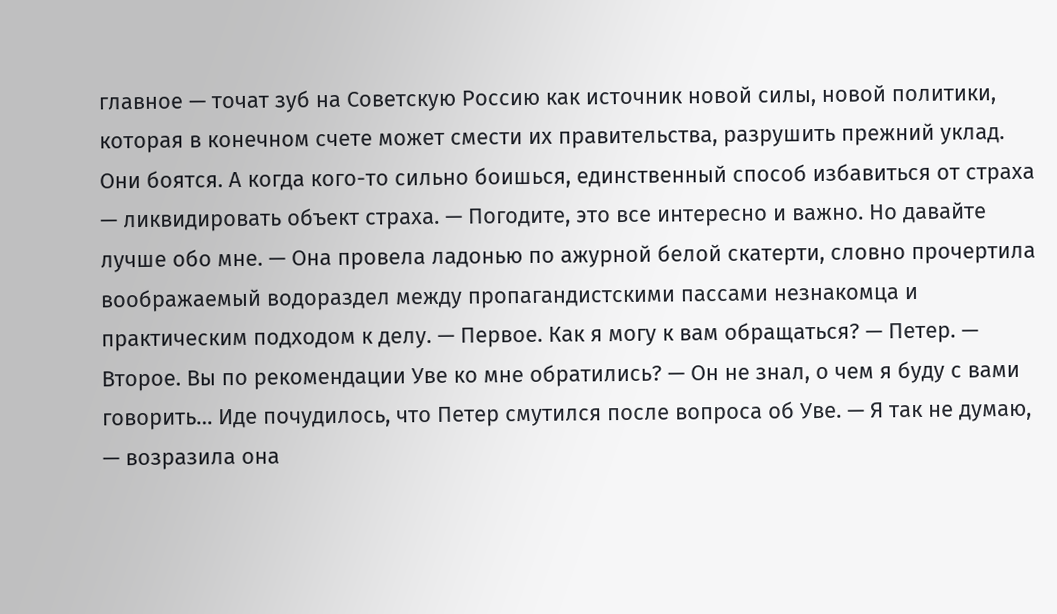главное — точат зуб на Советскую Россию как источник новой силы, новой политики, которая в конечном счете может смести их правительства, разрушить прежний уклад. Они боятся. А когда кого-то сильно боишься, единственный способ избавиться от страха — ликвидировать объект страха. — Погодите, это все интересно и важно. Но давайте лучше обо мне. — Она провела ладонью по ажурной белой скатерти, словно прочертила воображаемый водораздел между пропагандистскими пассами незнакомца и практическим подходом к делу. — Первое. Как я могу к вам обращаться? — Петер. — Второе. Вы по рекомендации Уве ко мне обратились? — Он не знал, о чем я буду с вами говорить… Иде почудилось, что Петер смутился после вопроса об Уве. — Я так не думаю, — возразила она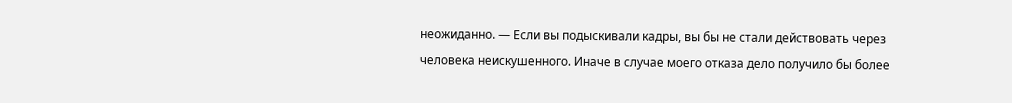неожиданно. — Если вы подыскивали кадры, вы бы не стали действовать через человека неискушенного. Иначе в случае моего отказа дело получило бы более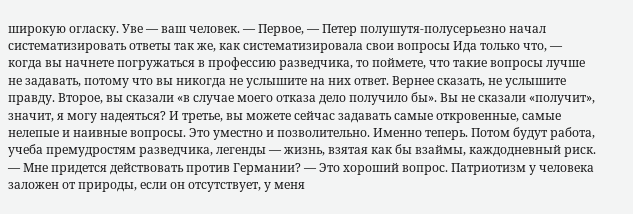широкую огласку. Уве — ваш человек. — Первое, — Петер полушутя-полусерьезно начал систематизировать ответы так же, как систематизировала свои вопросы Ида только что, — когда вы начнете погружаться в профессию разведчика, то поймете, что такие вопросы лучше не задавать, потому что вы никогда не услышите на них ответ. Вернее сказать, не услышите правду. Второе, вы сказали «в случае моего отказа дело получило бы». Вы не сказали «получит», значит, я могу надеяться? И третье, вы можете сейчас задавать самые откровенные, самые нелепые и наивные вопросы. Это уместно и позволительно. Именно теперь. Потом будут работа, учеба премудростям разведчика, легенды — жизнь, взятая как бы взаймы, каждодневный риск. — Мне придется действовать против Германии? — Это хороший вопрос. Патриотизм у человека заложен от природы, если он отсутствует, у меня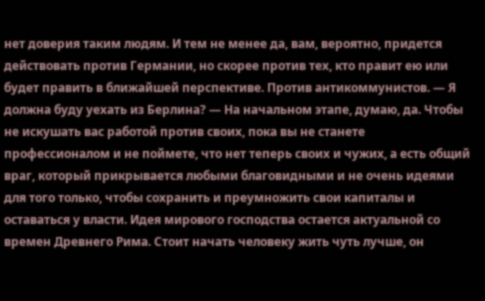нет доверия таким людям. И тем не менее да, вам, вероятно, придется действовать против Германии, но скорее против тех, кто правит ею или будет править в ближайшей перспективе. Против антикоммунистов. — Я должна буду уехать из Берлина? — На начальном этапе, думаю, да. Чтобы не искушать вас работой против своих, пока вы не станете профессионалом и не поймете, что нет теперь своих и чужих, а есть общий враг, который прикрывается любыми благовидными и не очень идеями для того только, чтобы сохранить и преумножить свои капиталы и оставаться у власти. Идея мирового господства остается актуальной со времен Древнего Рима. Стоит начать человеку жить чуть лучше, он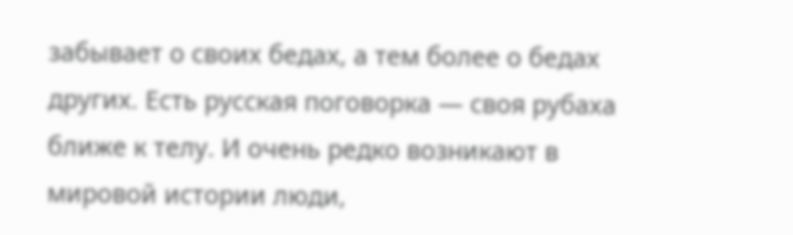забывает о своих бедах, а тем более о бедах других. Есть русская поговорка — своя рубаха ближе к телу. И очень редко возникают в мировой истории люди,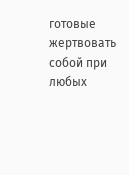готовые жертвовать собой при любых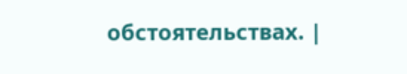обстоятельствах. |